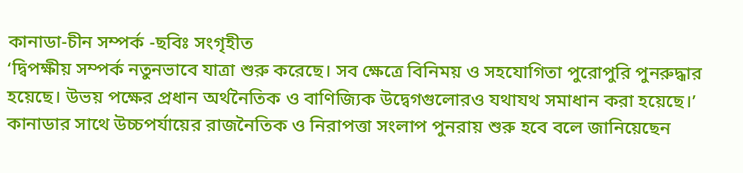কানাডা-চীন সম্পর্ক -ছবিঃ সংগৃহীত
‘দ্বিপক্ষীয় সম্পর্ক নতুনভাবে যাত্রা শুরু করেছে। সব ক্ষেত্রে বিনিময় ও সহযোগিতা পুরোপুরি পুনরুদ্ধার হয়েছে। উভয় পক্ষের প্রধান অর্থনৈতিক ও বাণিজ্যিক উদ্বেগগুলোরও যথাযথ সমাধান করা হয়েছে।’ কানাডার সাথে উচ্চপর্যায়ের রাজনৈতিক ও নিরাপত্তা সংলাপ পুনরায় শুরু হবে বলে জানিয়েছেন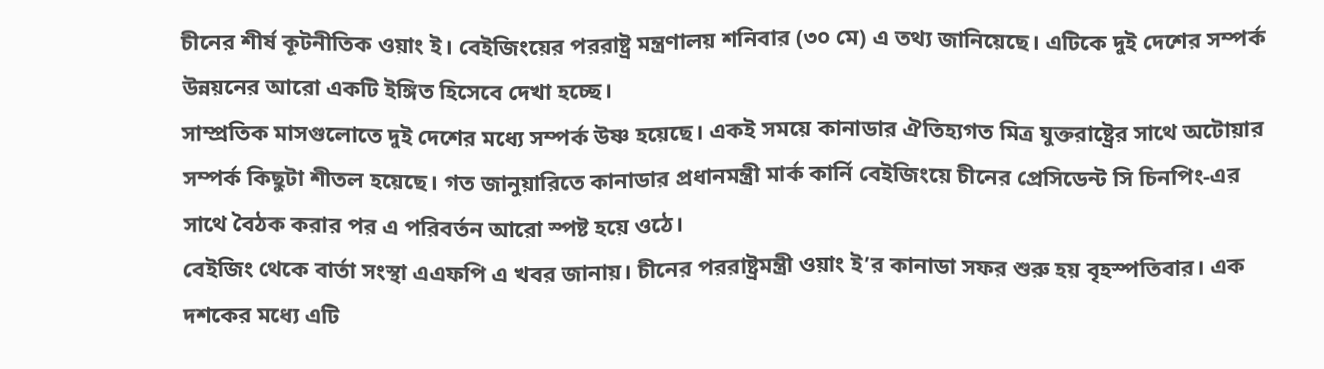চীনের শীর্ষ কূটনীতিক ওয়াং ই। বেইজিংয়ের পররাষ্ট্র মন্ত্রণালয় শনিবার (৩০ মে) এ তথ্য জানিয়েছে। এটিকে দুই দেশের সম্পর্ক উন্নয়নের আরো একটি ইঙ্গিত হিসেবে দেখা হচ্ছে।
সাম্প্রতিক মাসগুলোতে দুই দেশের মধ্যে সম্পর্ক উষ্ণ হয়েছে। একই সময়ে কানাডার ঐতিহ্যগত মিত্র যুক্তরাষ্ট্রের সাথে অটোয়ার সম্পর্ক কিছুটা শীতল হয়েছে। গত জানুয়ারিতে কানাডার প্রধানমন্ত্রী মার্ক কার্নি বেইজিংয়ে চীনের প্রেসিডেন্ট সি চিনপিং-এর সাথে বৈঠক করার পর এ পরিবর্তন আরো স্পষ্ট হয়ে ওঠে।
বেইজিং থেকে বার্তা সংস্থা এএফপি এ খবর জানায়। চীনের পররাষ্ট্রমন্ত্রী ওয়াং ই’র কানাডা সফর শুরু হয় বৃহস্পতিবার। এক দশকের মধ্যে এটি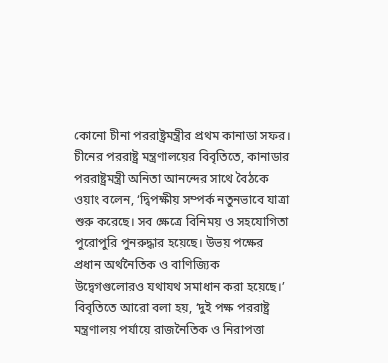কোনো চীনা পররাষ্ট্রমন্ত্রীর প্রথম কানাডা সফর।
চীনের পররাষ্ট্র মন্ত্রণালয়ের বিবৃতিতে, কানাডার পররাষ্ট্রমন্ত্রী অনিতা আনন্দের সাথে বৈঠকে ওয়াং বলেন, ‘দ্বিপক্ষীয় সম্পর্ক নতুনভাবে যাত্রা শুরু করেছে। সব ক্ষেত্রে বিনিময় ও সহযোগিতা পুরোপুরি পুনরুদ্ধার হয়েছে। উভয় পক্ষের প্রধান অর্থনৈতিক ও বাণিজ্যিক উদ্বেগগুলোরও যথাযথ সমাধান করা হয়েছে।’
বিবৃতিতে আরো বলা হয়, ‘দুই পক্ষ পররাষ্ট্র মন্ত্রণালয় পর্যায়ে রাজনৈতিক ও নিরাপত্তা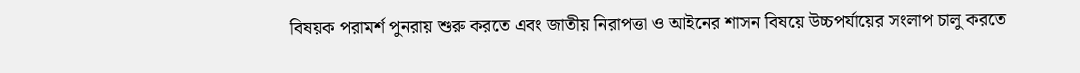বিষয়ক পরামর্শ পুনরায় শুরু করতে এবং জাতীয় নিরাপত্তা ও আইনের শাসন বিষয়ে উচ্চপর্যায়ের সংলাপ চালু করতে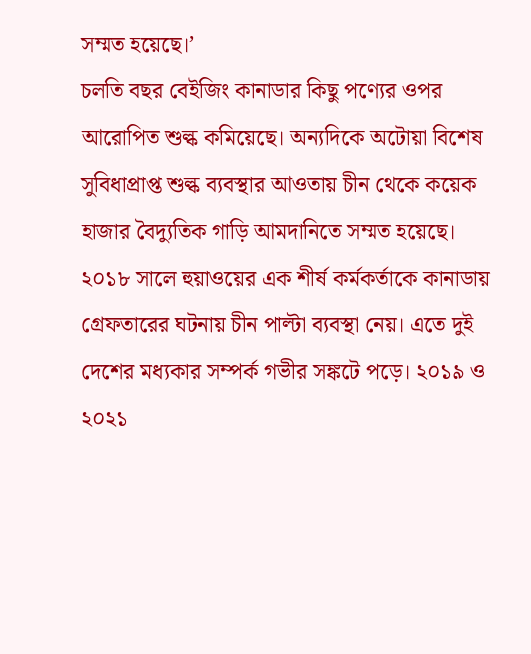সম্মত হয়েছে।’
চলতি বছর বেইজিং কানাডার কিছু পণ্যের ওপর আরোপিত শুল্ক কমিয়েছে। অন্যদিকে অটোয়া বিশেষ সুবিধাপ্রাপ্ত শুল্ক ব্যবস্থার আওতায় চীন থেকে কয়েক হাজার বৈদ্যুতিক গাড়ি আমদানিতে সম্মত হয়েছে।
২০১৮ সালে হুয়াওয়ের এক শীর্ষ কর্মকর্তাকে কানাডায় গ্রেফতারের ঘটনায় চীন পাল্টা ব্যবস্থা নেয়। এতে দুই দেশের মধ্যকার সম্পর্ক গভীর সঙ্কটে পড়ে। ২০১৯ ও ২০২১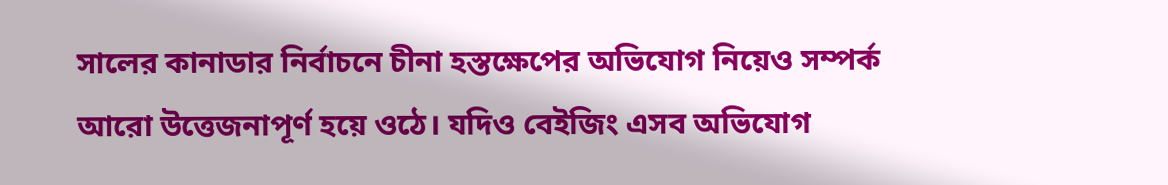সালের কানাডার নির্বাচনে চীনা হস্তক্ষেপের অভিযোগ নিয়েও সম্পর্ক আরো উত্তেজনাপূর্ণ হয়ে ওঠে। যদিও বেইজিং এসব অভিযোগ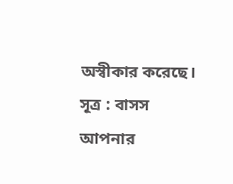অস্বীকার করেছে।
সূত্র : বাসস
আপনার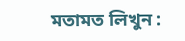মতামত লিখুন :